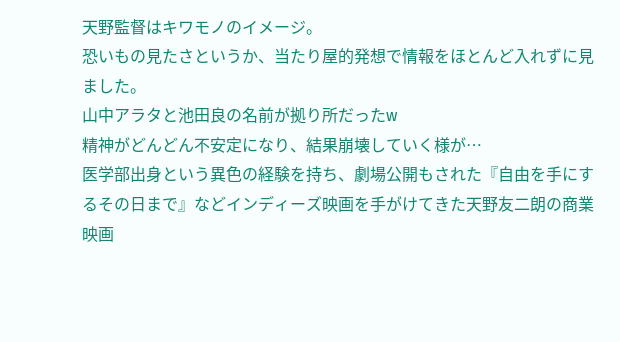天野監督はキワモノのイメージ。
恐いもの見たさというか、当たり屋的発想で情報をほとんど入れずに見ました。
山中アラタと池田良の名前が拠り所だったw
精神がどんどん不安定になり、結果崩壊していく様が…
医学部出身という異色の経験を持ち、劇場公開もされた『自由を手にするその日まで』などインディーズ映画を手がけてきた天野友二朗の商業映画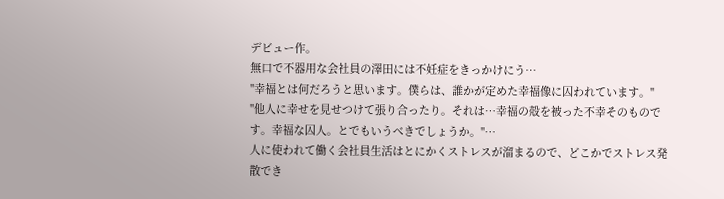デビュー作。
無口で不器用な会社員の澤田には不妊症をきっかけにう…
"幸福とは何だろうと思います。僕らは、誰かが定めた幸福像に囚われています。"
"他人に幸せを見せつけて張り合ったり。それは…幸福の殻を被った不幸そのものです。幸福な囚人。とでもいうべきでしょうか。"…
人に使われて働く会社員生活はとにかくストレスが溜まるので、どこかでストレス発散でき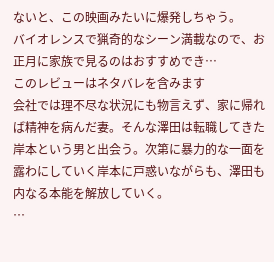ないと、この映画みたいに爆発しちゃう。
バイオレンスで猟奇的なシーン満載なので、お正月に家族で見るのはおすすめでき…
このレビューはネタバレを含みます
会社では理不尽な状況にも物言えず、家に帰れば精神を病んだ妻。そんな澤田は転職してきた岸本という男と出会う。次第に暴力的な一面を露わにしていく岸本に戸惑いながらも、澤田も内なる本能を解放していく。
…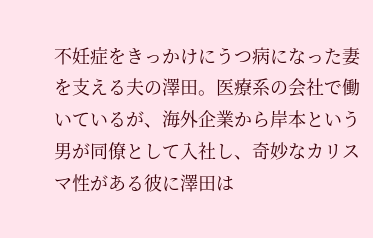不妊症をきっかけにうつ病になった妻を支える夫の澤田。医療系の会社で働いているが、海外企業から岸本という男が同僚として入社し、奇妙なカリスマ性がある彼に澤田は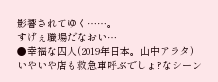影響されてゆく……。
すげぇ職場だなおい…
●幸福な囚人(2019年日本。山中アラタ)
いやいや店も救急車呼ぶでしょ?なシーン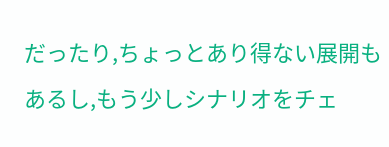だったり,ちょっとあり得ない展開もあるし,もう少しシナリオをチェ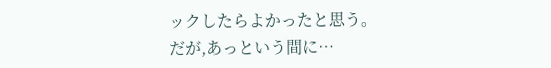ックしたらよかったと思う。
だが,あっという間に…